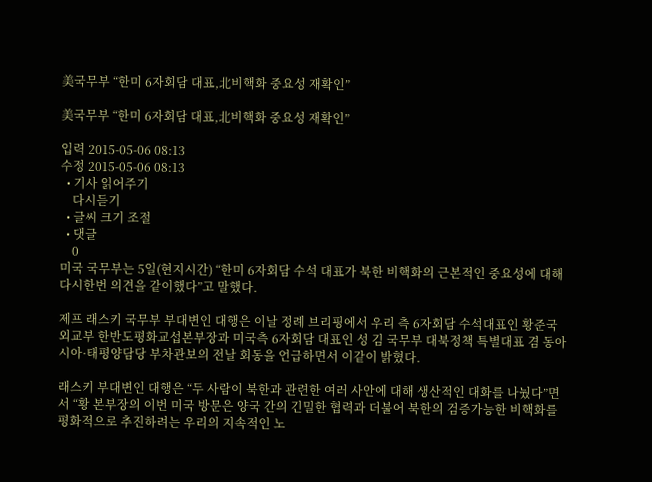美국무부 “한미 6자회담 대표,北비핵화 중요성 재확인”

美국무부 “한미 6자회담 대표,北비핵화 중요성 재확인”

입력 2015-05-06 08:13
수정 2015-05-06 08:13
  • 기사 읽어주기
    다시듣기
  • 글씨 크기 조절
  • 댓글
    0
미국 국무부는 5일(현지시간) “한미 6자회담 수석 대표가 북한 비핵화의 근본적인 중요성에 대해 다시한번 의견을 같이했다”고 말했다.

제프 래스키 국무부 부대변인 대행은 이날 정례 브리핑에서 우리 측 6자회담 수석대표인 황준국 외교부 한반도평화교섭본부장과 미국측 6자회담 대표인 성 김 국무부 대북정책 특별대표 겸 동아시아·태평양담당 부차관보의 전날 회동을 언급하면서 이같이 밝혔다.

래스키 부대변인 대행은 “두 사람이 북한과 관련한 여러 사안에 대해 생산적인 대화를 나눴다”면서 “황 본부장의 이번 미국 방문은 양국 간의 긴밀한 협력과 더불어 북한의 검증가능한 비핵화를 평화적으로 추진하려는 우리의 지속적인 노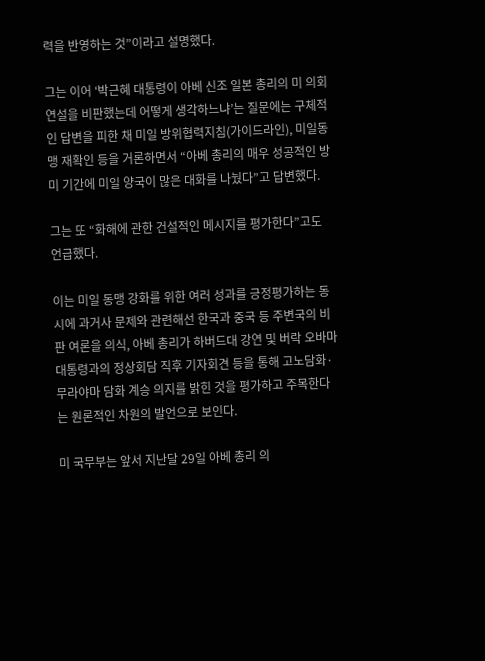력을 반영하는 것”이라고 설명했다.

그는 이어 ‘박근혜 대통령이 아베 신조 일본 총리의 미 의회 연설을 비판했는데 어떻게 생각하느냐’는 질문에는 구체적인 답변을 피한 채 미일 방위협력지침(가이드라인), 미일동맹 재확인 등을 거론하면서 “아베 총리의 매우 성공적인 방미 기간에 미일 양국이 많은 대화를 나눴다”고 답변했다.

그는 또 “화해에 관한 건설적인 메시지를 평가한다”고도 언급했다.

이는 미일 동맹 강화를 위한 여러 성과를 긍정평가하는 동시에 과거사 문제와 관련해선 한국과 중국 등 주변국의 비판 여론을 의식, 아베 총리가 하버드대 강연 및 버락 오바마 대통령과의 정상회담 직후 기자회견 등을 통해 고노담화·무라야마 담화 계승 의지를 밝힌 것을 평가하고 주목한다는 원론적인 차원의 발언으로 보인다.

미 국무부는 앞서 지난달 29일 아베 총리 의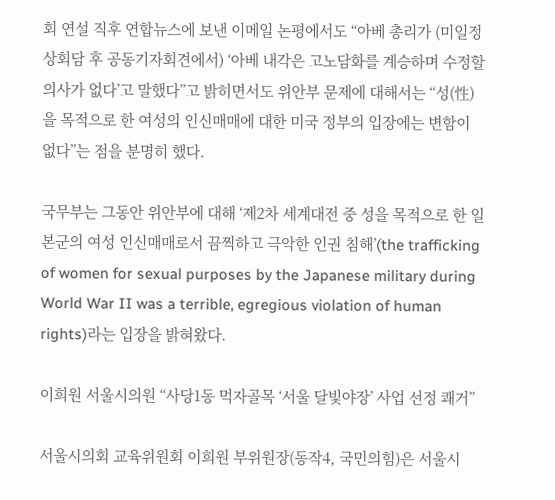회 연설 직후 연합뉴스에 보낸 이메일 논평에서도 “아베 총리가 (미일정상회담 후 공동기자회견에서) ‘아베 내각은 고노담화를 계승하며 수정할 의사가 없다’고 말했다”고 밝히면서도 위안부 문제에 대해서는 “성(性)을 목적으로 한 여성의 인신매매에 대한 미국 정부의 입장에는 변함이 없다”는 점을 분명히 했다.

국무부는 그동안 위안부에 대해 ‘제2차 세계대전 중 성을 목적으로 한 일본군의 여성 인신매매로서 끔찍하고 극악한 인권 침해’(the trafficking of women for sexual purposes by the Japanese military during World War II was a terrible, egregious violation of human rights)라는 입장을 밝혀왔다.

이희원 서울시의원 “사당1동 먹자골목 ‘서울 달빛야장’ 사업 선정 쾌거”

서울시의회 교육위원회 이희원 부위원장(동작4, 국민의힘)은 서울시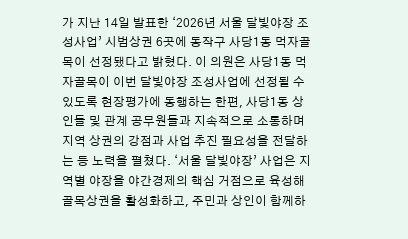가 지난 14일 발표한 ‘2026년 서울 달빛야장 조성사업’ 시범상권 6곳에 동작구 사당1동 먹자골목이 선정됐다고 밝혔다. 이 의원은 사당1동 먹자골목이 이번 달빛야장 조성사업에 선정될 수 있도록 현장평가에 동행하는 한편, 사당1동 상인들 및 관계 공무원들과 지속적으로 소통하며 지역 상권의 강점과 사업 추진 필요성을 전달하는 등 노력을 펼쳤다. ‘서울 달빛야장’ 사업은 지역별 야장을 야간경제의 핵심 거점으로 육성해 골목상권을 활성화하고, 주민과 상인이 함께하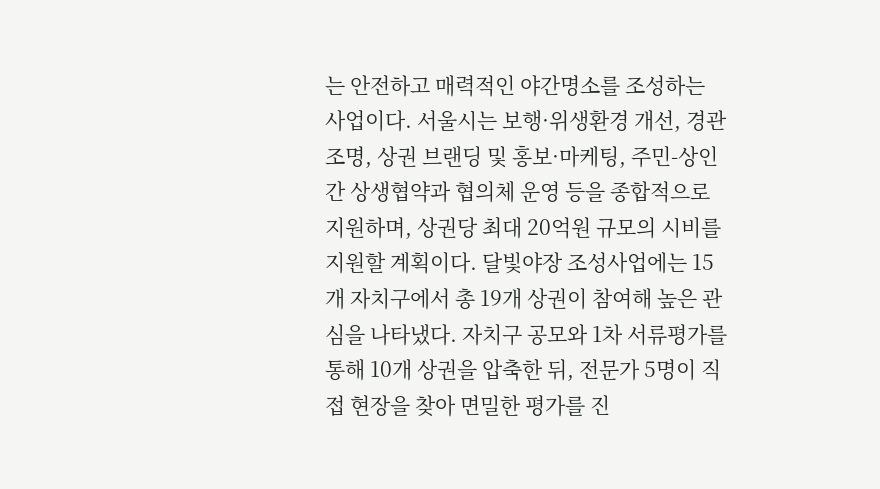는 안전하고 매력적인 야간명소를 조성하는 사업이다. 서울시는 보행·위생환경 개선, 경관조명, 상권 브랜딩 및 홍보·마케팅, 주민-상인 간 상생협약과 협의체 운영 등을 종합적으로 지원하며, 상권당 최대 20억원 규모의 시비를 지원할 계획이다. 달빛야장 조성사업에는 15개 자치구에서 총 19개 상권이 참여해 높은 관심을 나타냈다. 자치구 공모와 1차 서류평가를 통해 10개 상권을 압축한 뒤, 전문가 5명이 직접 현장을 찾아 면밀한 평가를 진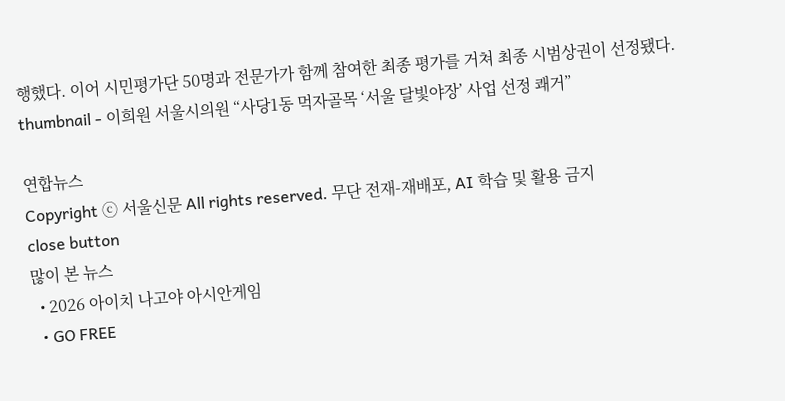행했다. 이어 시민평가단 50명과 전문가가 함께 참여한 최종 평가를 거쳐 최종 시범상권이 선정됐다.
thumbnail - 이희원 서울시의원 “사당1동 먹자골목 ‘서울 달빛야장’ 사업 선정 쾌거”

연합뉴스
Copyright ⓒ 서울신문 All rights reserved. 무단 전재-재배포, AI 학습 및 활용 금지
close button
많이 본 뉴스
  • 2026 아이치 나고야 아시안게임
  • GO FREE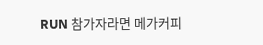RUN 참가자라면 메가커피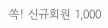쏙! 신규회원 1,000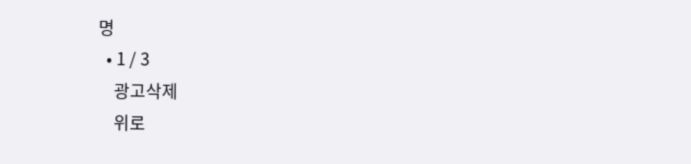명
  • 1 / 3
    광고삭제
    위로